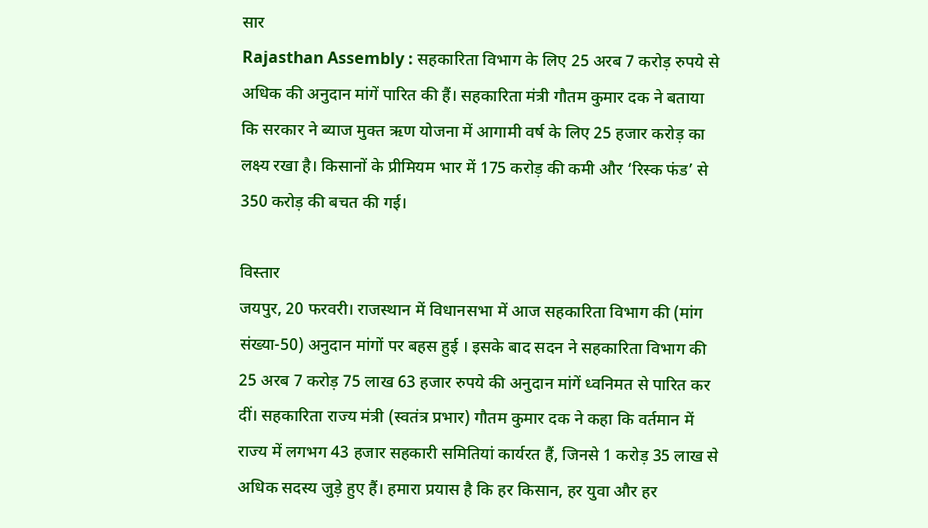सार
Rajasthan Assembly : सहकारिता विभाग के लिए 25 अरब 7 करोड़ रुपये से अधिक की अनुदान मांगें पारित की हैं। सहकारिता मंत्री गौतम कुमार दक ने बताया कि सरकार ने ब्याज मुक्त ऋण योजना में आगामी वर्ष के लिए 25 हजार करोड़ का लक्ष्य रखा है। किसानों के प्रीमियम भार में 175 करोड़ की कमी और ‘रिस्क फंड’ से 350 करोड़ की बचत की गई।

विस्तार
जयपुर, 20 फरवरी। राजस्थान में विधानसभा में आज सहकारिता विभाग की (मांग संख्या-50) अनुदान मांगों पर बहस हुई । इसके बाद सदन ने सहकारिता विभाग की 25 अरब 7 करोड़ 75 लाख 63 हजार रुपये की अनुदान मांगें ध्वनिमत से पारित कर दीं। सहकारिता राज्य मंत्री (स्वतंत्र प्रभार) गौतम कुमार दक ने कहा कि वर्तमान में राज्य में लगभग 43 हजार सहकारी समितियां कार्यरत हैं, जिनसे 1 करोड़ 35 लाख से अधिक सदस्य जुड़े हुए हैं। हमारा प्रयास है कि हर किसान, हर युवा और हर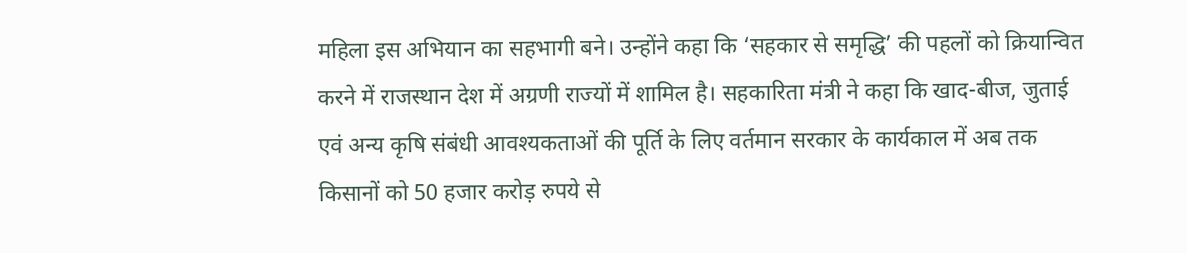महिला इस अभियान का सहभागी बने। उन्होंने कहा कि ‘सहकार से समृद्धि’ की पहलों को क्रियान्वित करने में राजस्थान देश में अग्रणी राज्यों में शामिल है। सहकारिता मंत्री ने कहा कि खाद-बीज, जुताई एवं अन्य कृषि संबंधी आवश्यकताओं की पूर्ति के लिए वर्तमान सरकार के कार्यकाल में अब तक किसानों को 50 हजार करोड़ रुपये से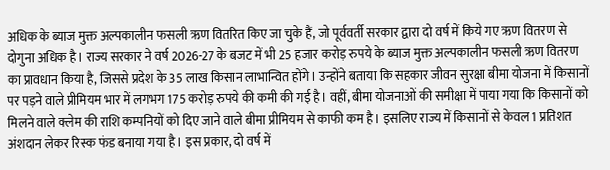अधिक के ब्याज मुक्त अल्पकालीन फसली ऋण वितरित किए जा चुके हैं, जो पूर्ववर्ती सरकार द्वारा दो वर्ष में किये गए ऋण वितरण से दोगुना अधिक है। राज्य सरकार ने वर्ष 2026-27 के बजट में भी 25 हजार करोड़ रुपये के ब्याज मुक्त अल्पकालीन फसली ऋण वितरण का प्रावधान किया है, जिससे प्रदेश के 35 लाख किसान लाभान्वित होंगे। उन्होंने बताया कि सहकार जीवन सुरक्षा बीमा योजना में किसानों पर पड़ने वाले प्रीमियम भार में लगभग 175 करोड़ रुपये की कमी की गई है। वहीं, बीमा योजनाओं की समीक्षा में पाया गया कि किसानों को मिलने वाले क्लेम की राशि कम्पनियों को दिए जाने वाले बीमा प्रीमियम से काफी कम है। इसलिए राज्य में किसानों से केवल 1 प्रतिशत अंशदान लेकर रिस्क फंड बनाया गया है। इस प्रकार, दो वर्ष में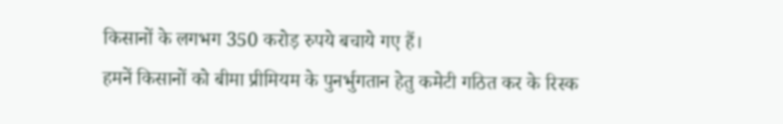किसानों के लगभग 350 करोड़ रुपये बचाये गए हैं।
हमनें किसानों को बीमा प्रीमियम के पुनर्भुगतान हेतु कमेटी गठित कर के रिस्क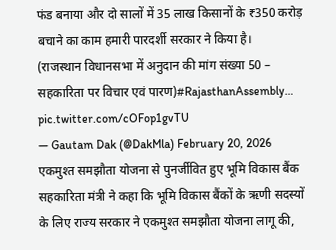फंड बनाया और दो सालों में 35 लाख किसानों के ₹350 करोड़ बचाने का काम हमारी पारदर्शी सरकार ने किया है।
(राजस्थान विधानसभा में अनुदान की मांग संख्या 50 – सहकारिता पर विचार एवं पारण)#RajasthanAssembly… pic.twitter.com/cOFop1gvTU
— Gautam Dak (@DakMla) February 20, 2026
एकमुश्त समझौता योजना से पुनर्जीवित हुए भूमि विकास बैंक
सहकारिता मंत्री ने कहा कि भूमि विकास बैंकों के ऋणी सदस्यों के लिए राज्य सरकार ने एकमुश्त समझौता योजना लागू की,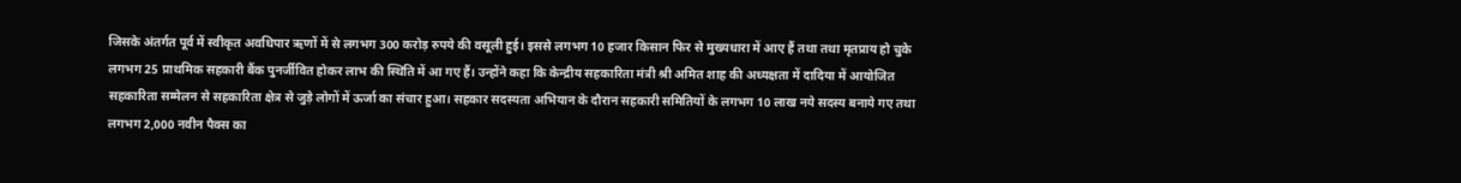जिसके अंतर्गत पूर्व में स्वीकृत अवधिपार ऋणों में से लगभग 300 करोड़ रुपये की वसूली हुई। इससे लगभग 10 हजार किसान फिर से मुख्यधारा में आए हैं तथा तथा मृतप्राय हो चुके लगभग 25 प्राथमिक सहकारी बैंक पुनर्जीवित होकर लाभ की स्थिति में आ गए हैं। उन्होंने कहा कि केन्द्रीय सहकारिता मंत्री श्री अमित शाह की अध्यक्षता में दादिया में आयोजित सहकारिता सम्मेलन से सहकारिता क्षेत्र से जुड़े लोगों में ऊर्जा का संचार हुआ। सहकार सदस्यता अभियान के दौरान सहकारी समितियों के लगभग 10 लाख नये सदस्य बनाये गए तथा लगभग 2,000 नवीन पैक्स का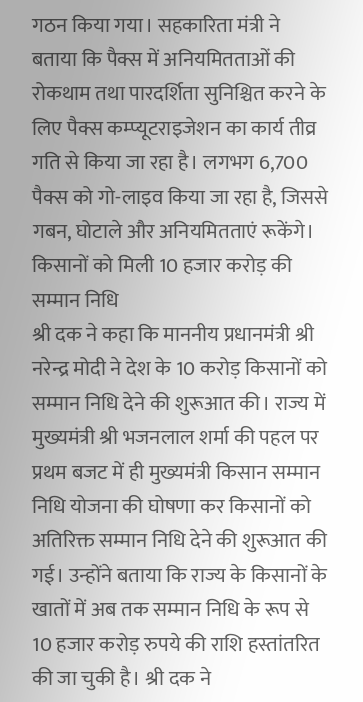गठन किया गया। सहकारिता मंत्री ने बताया कि पैक्स में अनियमितताओं की रोकथाम तथा पारदर्शिता सुनिश्चित करने के लिए पैक्स कम्प्यूटराइजेशन का कार्य तीव्र गति से किया जा रहा है। लगभग 6,700 पैक्स को गो-लाइव किया जा रहा है, जिससे गबन, घोटाले और अनियमितताएं रूकेंगे।
किसानों को मिली 10 हजार करोड़ की सम्मान निधि
श्री दक ने कहा कि माननीय प्रधानमंत्री श्री नरेन्द्र मोदी ने देश के 10 करोड़ किसानों को सम्मान निधि देने की शुरूआत की। राज्य में मुख्यमंत्री श्री भजनलाल शर्मा की पहल पर प्रथम बजट में ही मुख्यमंत्री किसान सम्मान निधि योजना की घोषणा कर किसानों को अतिरिक्त सम्मान निधि देने की शुरूआत की गई। उन्होंने बताया कि राज्य के किसानों के खातों में अब तक सम्मान निधि के रूप से 10 हजार करोड़ रुपये की राशि हस्तांतरित की जा चुकी है। श्री दक ने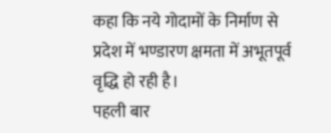कहा कि नये गोदामों के निर्माण से प्रदेश में भण्डारण क्षमता में अभूतपूर्व वृद्धि हो रही है।
पहली बार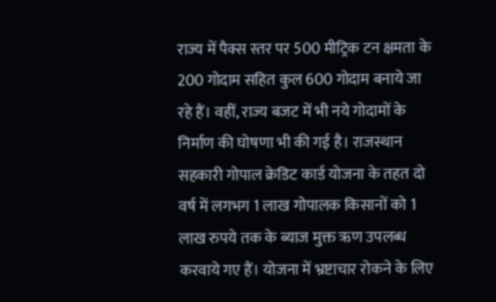राज्य में पैक्स स्तर पर 500 मीट्रिक टन क्षमता के 200 गोदाम सहित कुल 600 गोदाम बनाये जा रहे हैं। वहीं, राज्य बजट में भी नये गोदामों के निर्माण की घोषणा भी की गई है। राजस्थान सहकारी गोपाल क्रेडिट कार्ड योजना के तहत दो वर्ष में लगभग 1 लाख गोपालक किसानों को 1 लाख रुपये तक के ब्याज मुक्त ऋण उपलब्ध करवाये गए हैं। योजना में भ्रष्टाचार रोकने के लिए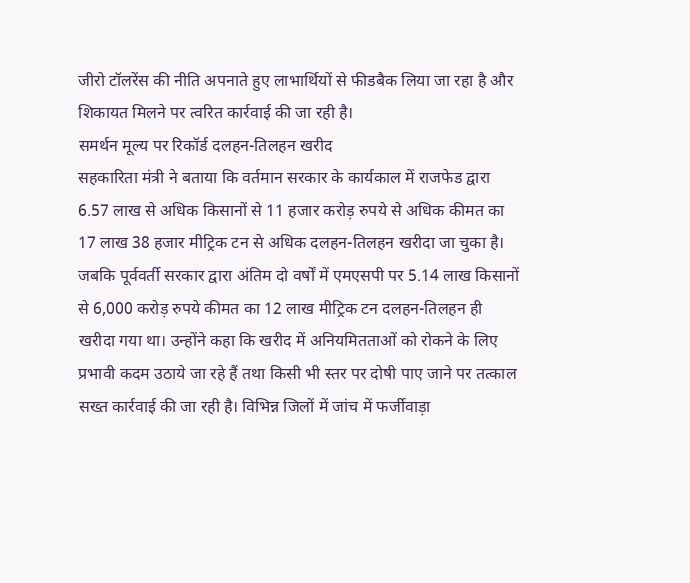जीरो टॉलरेंस की नीति अपनाते हुए लाभार्थियों से फीडबैक लिया जा रहा है और शिकायत मिलने पर त्वरित कार्रवाई की जा रही है।
समर्थन मूल्य पर रिकॉर्ड दलहन-तिलहन खरीद
सहकारिता मंत्री ने बताया कि वर्तमान सरकार के कार्यकाल में राजफेड द्वारा 6.57 लाख से अधिक किसानों से 11 हजार करोड़ रुपये से अधिक कीमत का 17 लाख 38 हजार मीट्रिक टन से अधिक दलहन-तिलहन खरीदा जा चुका है। जबकि पूर्ववर्ती सरकार द्वारा अंतिम दो वर्षों में एमएसपी पर 5.14 लाख किसानों से 6,000 करोड़ रुपये कीमत का 12 लाख मीट्रिक टन दलहन-तिलहन ही खरीदा गया था। उन्होंने कहा कि खरीद में अनियमितताओं को रोकने के लिए प्रभावी कदम उठाये जा रहे हैं तथा किसी भी स्तर पर दोषी पाए जाने पर तत्काल सख्त कार्रवाई की जा रही है। विभिन्न जिलों में जांच में फर्जीवाड़ा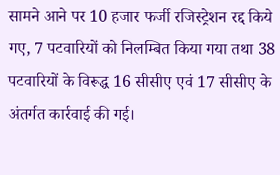सामने आने पर 10 हजार फर्जी रजिस्ट्रेशन रद्द किये गए, 7 पटवारियों को निलम्बित किया गया तथा 38 पटवारियों के विरूद्ध 16 सीसीए एवं 17 सीसीए के अंतर्गत कार्रवाई की गई।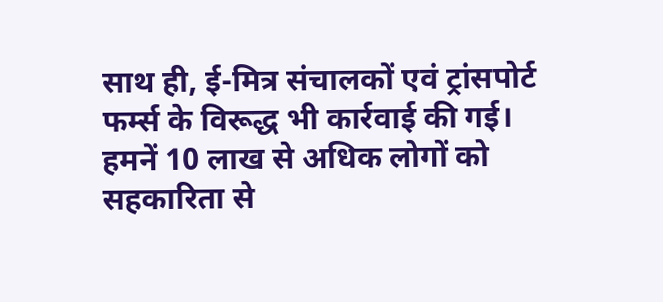साथ ही, ई-मित्र संचालकों एवं ट्रांसपोर्ट फर्म्स के विरूद्ध भी कार्रवाई की गई।
हमनें 10 लाख से अधिक लोगों को सहकारिता से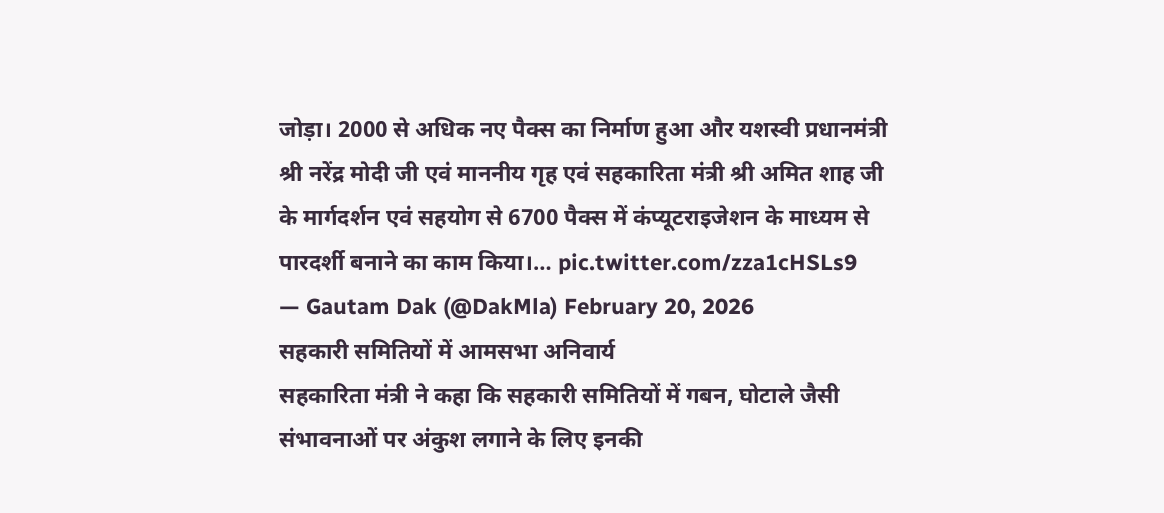जोड़ा। 2000 से अधिक नए पैक्स का निर्माण हुआ और यशस्वी प्रधानमंत्री श्री नरेंद्र मोदी जी एवं माननीय गृह एवं सहकारिता मंत्री श्री अमित शाह जी के मार्गदर्शन एवं सहयोग से 6700 पैक्स में कंप्यूटराइजेशन के माध्यम से पारदर्शी बनाने का काम किया।… pic.twitter.com/zza1cHSLs9
— Gautam Dak (@DakMla) February 20, 2026
सहकारी समितियों में आमसभा अनिवार्य
सहकारिता मंत्री ने कहा कि सहकारी समितियों में गबन, घोटाले जैसी संभावनाओं पर अंकुश लगाने के लिए इनकी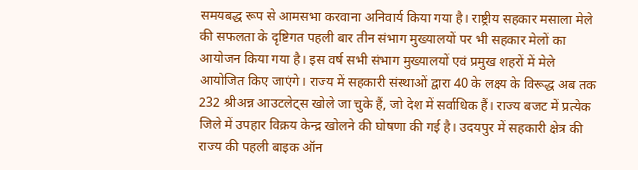समयबद्ध रूप से आमसभा करवाना अनिवार्य किया गया है। राष्ट्रीय सहकार मसाला मेले की सफलता के दृष्टिगत पहली बार तीन संभाग मुख्यालयों पर भी सहकार मेलों का आयोजन किया गया है। इस वर्ष सभी संभाग मुख्यालयों एवं प्रमुख शहरों में मेले आयोजित किए जाएंगे। राज्य में सहकारी संस्थाओं द्वारा 40 के लक्ष्य के विरूद्ध अब तक 232 श्रीअन्न आउटलेट्स खोले जा चुके हैं, जो देश में सर्वाधिक हैं। राज्य बजट में प्रत्येक जिले में उपहार विक्रय केन्द्र खोलने की घोषणा की गई है। उदयपुर में सहकारी क्षेत्र की राज्य की पहली बाइक ऑन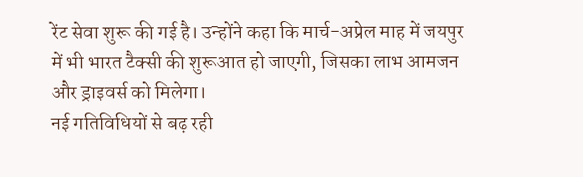रेंट सेवा शुरू की गई है। उन्होंने कहा कि मार्च-अप्रेल माह में जयपुर में भी भारत टैक्सी की शुरूआत हो जाएगी, जिसका लाभ आमजन और ड्राइवर्स को मिलेगा।
नई गतिविधियों से बढ़ रही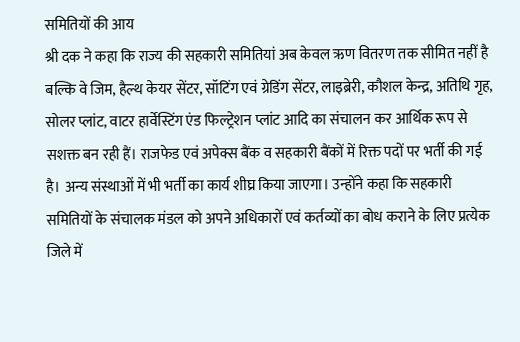समितियों की आय
श्री दक ने कहा कि राज्य की सहकारी समितियां अब केवल ऋण वितरण तक सीमित नहीं है बल्कि वे जिम, हैल्थ केयर सेंटर, सॉटिंग एवं ग्रेडिंग सेंटर, लाइब्रेरी, कौशल केन्द्र, अतिथि गृह, सोलर प्लांट, वाटर हार्वेस्टिंग एंड फिल्ट्रेशन प्लांट आदि का संचालन कर आर्थिक रूप से सशक्त बन रही हैं। राजफेड एवं अपेक्स बैंक व सहकारी बैंकों में रिक्त पदों पर भर्ती की गई है। अन्य संस्थाओं में भी भर्ती का कार्य शीघ्र किया जाएगा। उन्होंने कहा कि सहकारी समितियों के संचालक मंडल को अपने अधिकारों एवं कर्तव्यों का बोध कराने के लिए प्रत्येक जिले में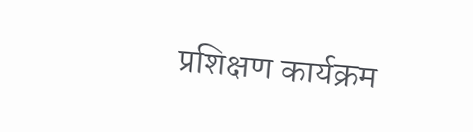प्रशिक्षण कार्यक्रम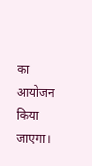का आयोजन किया जाएगा।